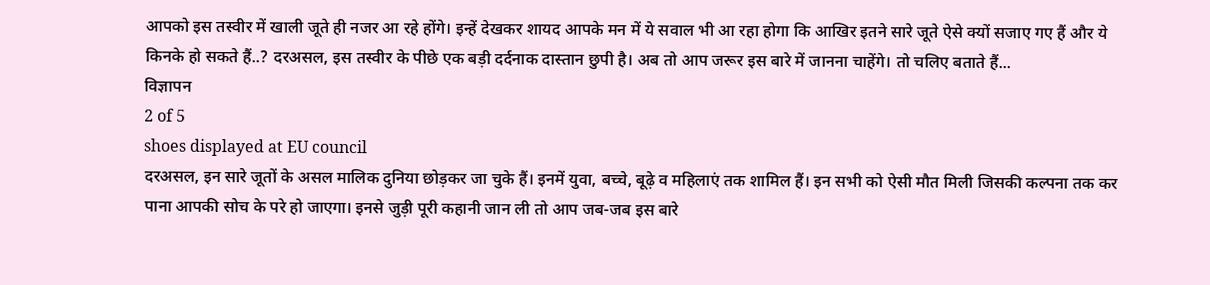आपको इस तस्वीर में खाली जूते ही नजर आ रहे होंगे। इन्हें देखकर शायद आपके मन में ये सवाल भी आ रहा होगा कि आखिर इतने सारे जूते ऐसे क्यों सजाए गए हैं और ये किनके हो सकते हैं..? दरअसल, इस तस्वीर के पीछे एक बड़ी दर्दनाक दास्तान छुपी है। अब तो आप जरूर इस बारे में जानना चाहेंगे। तो चलिए बताते हैं...
विज्ञापन
2 of 5
shoes displayed at EU council
दरअसल, इन सारे जूतों के असल मालिक दुनिया छोड़कर जा चुके हैं। इनमें युवा, बच्चे, बूढ़े व महिलाएं तक शामिल हैं। इन सभी को ऐसी मौत मिली जिसकी कल्पना तक कर पाना आपकी सोच के परे हो जाएगा। इनसे जुड़ी पूरी कहानी जान ली तो आप जब-जब इस बारे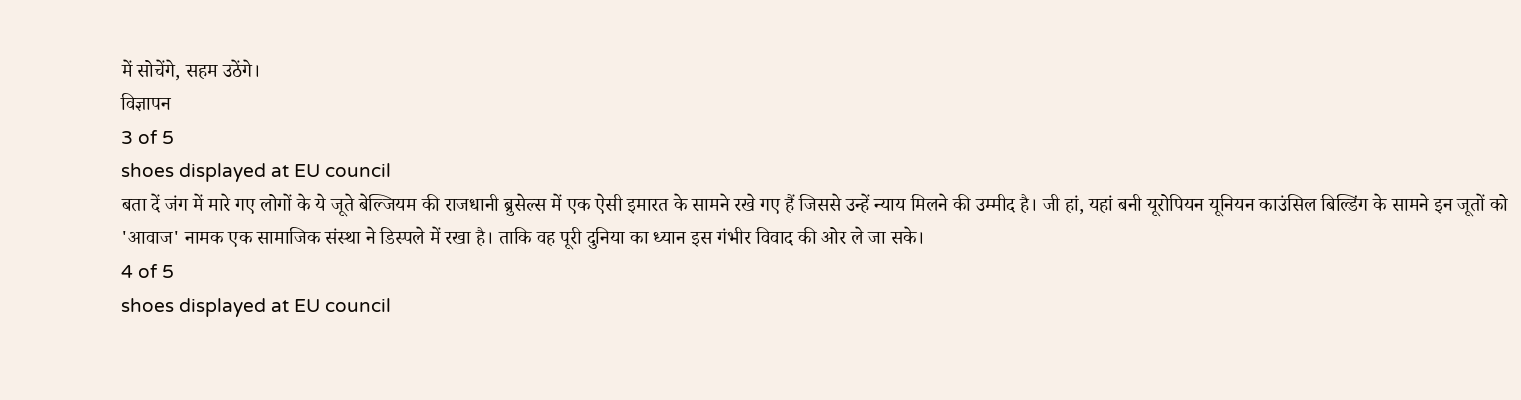में सोचेंगे, सहम उठेंगे।
विज्ञापन
3 of 5
shoes displayed at EU council
बता दें जंग में मारे गए लोगों के ये जूते बेल्जियम की राजधानी ब्रुसेल्स में एक ऐसी इमारत के सामने रखे गए हैं जिससे उन्हें न्याय मिलने की उम्मीद है। जी हां, यहां बनी यूरोपियन यूनियन काउंसिल बिल्डिंग के सामने इन जूतों को 'आवाज' नामक एक सामाजिक संस्था ने डिस्पले में रखा है। ताकि वह पूरी दुनिया का ध्यान इस गंभीर विवाद की ओर ले जा सके।
4 of 5
shoes displayed at EU council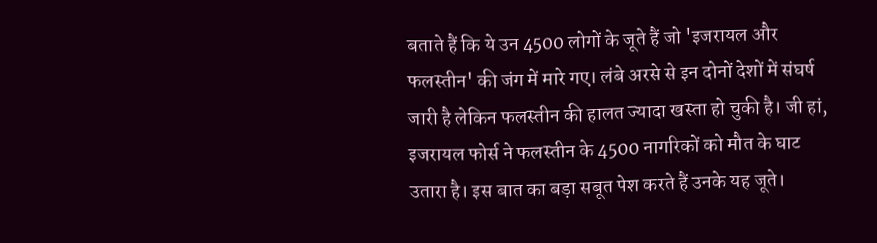बताते हैं कि ये उन 4500 लोगों के जूते हैं जो 'इजरायल और फलस्तीन' की जंग में मारे गए। लंबे अरसे से इन दोनों देशों में संघर्ष जारी है लेकिन फलस्तीन की हालत ज्यादा खस्ता हो चुकी है। जी हां, इजरायल फोर्स ने फलस्तीन के 4500 नागरिकों को मौत के घाट उतारा है। इस बात का बड़ा सबूत पेश करते हैं उनके यह जूते।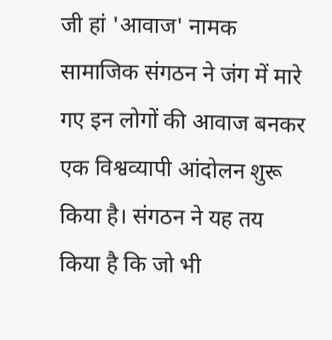जी हां 'आवाज' नामक सामाजिक संगठन ने जंग में मारे गए इन लोगों की आवाज बनकर एक विश्वव्यापी आंदोलन शुरू किया है। संगठन ने यह तय किया है कि जो भी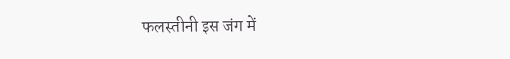फलस्तीनी इस जंग में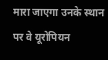मारा जाएगा उनके स्थान पर वे यूरोपियन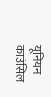यूनियन काउंसिल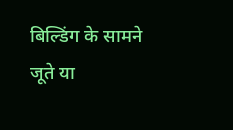बिल्डिंग के सामने जूते या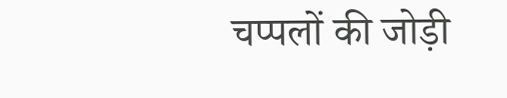चप्पलों की जोड़ी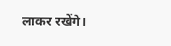लाकर रखेंगे।